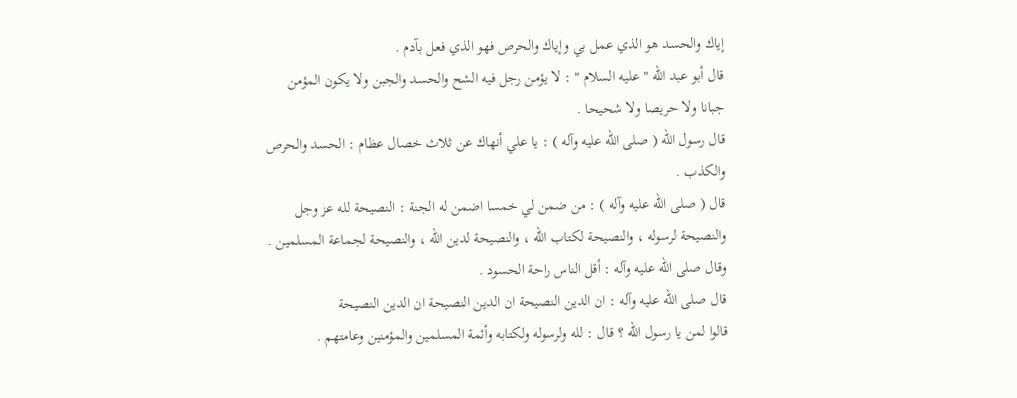إياك والحسد هو الذي عمل بي وإياك والحرص فهو الذي فعل بآدم .
قال أبو عبد الله " عليه السلام " : لا يؤمن رجل فيه الشح والحسد والجبن ولا يكون المؤمن
جبانا ولا حريصا ولا شحيحا .
قال رسول الله ( صلى الله عليه وآله ) : يا علي أنهاك عن ثلاث خصال عظام : الحسد والحرص
والكذب .
قال ( صلى الله عليه وآله ) : من ضمن لي خمسا اضمن له الجنة : النصيحة لله عز وجل
والنصيحة لرسوله ، والنصيحة لكتاب الله ، والنصيحة لدين الله ، والنصيحة لجماعة المسلمين .
وقال صلى الله عليه وآله : أقل الناس راحة الحسود .
قال صلى الله عليه وآله : ان الدين النصيحة ان الدين النصيحة ان الدين النصيحة
قالوا لمن يا رسول الله ؟ قال : لله ولرسوله ولكتابه وأئمة المسلمين والمؤمنين وعامتهم .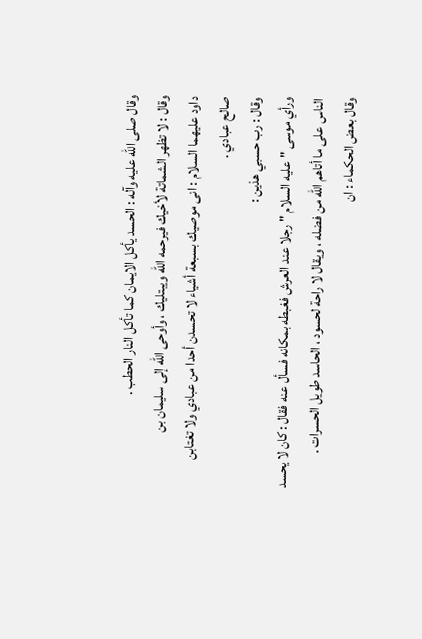وقال صلى الله عليه وآله : الحسد يأكل الايمان كما تأكل النار الحطب .
وقال : لا تظهر الشماتة لأخيك فيرحمه الله ويبتليك ، وأوحى الله إلى سليمان بن
داود عليهما السلام : انى موصيك بسبعة أشياء لا تحسدن أحدا من عبادي ولا تغتابن
صالح عبادي .
وقال : رب حسبي هذين :
ورأي موسى " عليه السلام " رجلا عند العرش فغبطه بمكانه فسأل عنه فقال : كان لا يحسد
الناس على ما أتاهم الله من فضله ، ويقال لا راحة لحسود ، الحاسد طويل الحسرات .
وقال بعض الحكماء : ان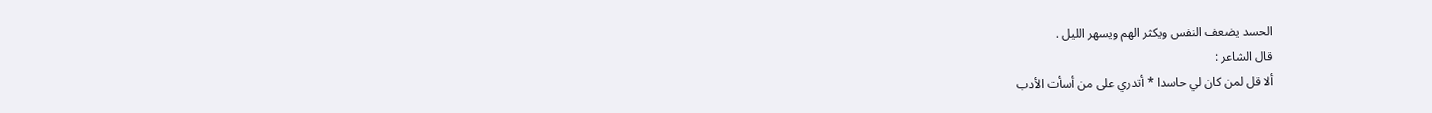الحسد يضعف النفس ويكثر الهم ويسهر الليل .
قال الشاعر :
ألا قل لمن كان لي حاسدا * أتدري على من أسأت الأدب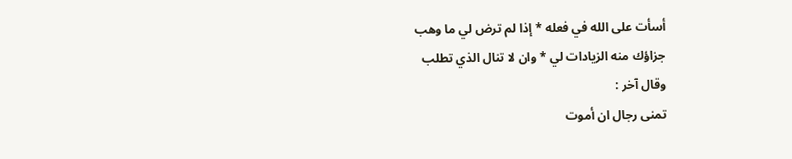أسأت على الله في فعله * إذا لم ترض لي ما وهب
جزاؤك منه الزيادات لي * وان لا تنال الذي تطلب
وقال آخر :
تمنى رجال ان أموت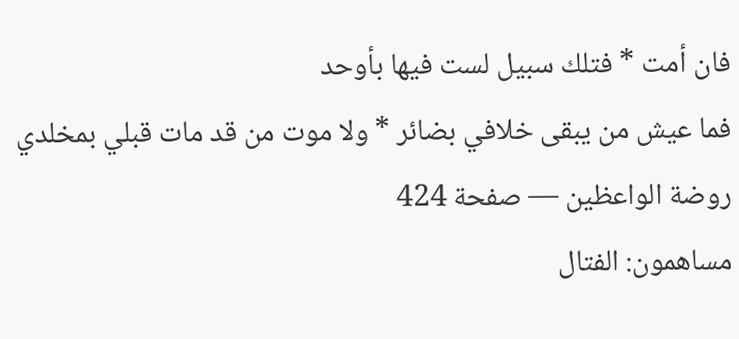فان أمت * فتلك سبيل لست فيها بأوحد
فما عيش من يبقى خلافي بضائر * ولا موت من قد مات قبلي بمخلدي
روضة الواعظين — صفحة 424
مساهمون: الفتال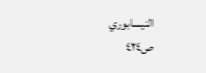النيسابوري
ص٤٢٤